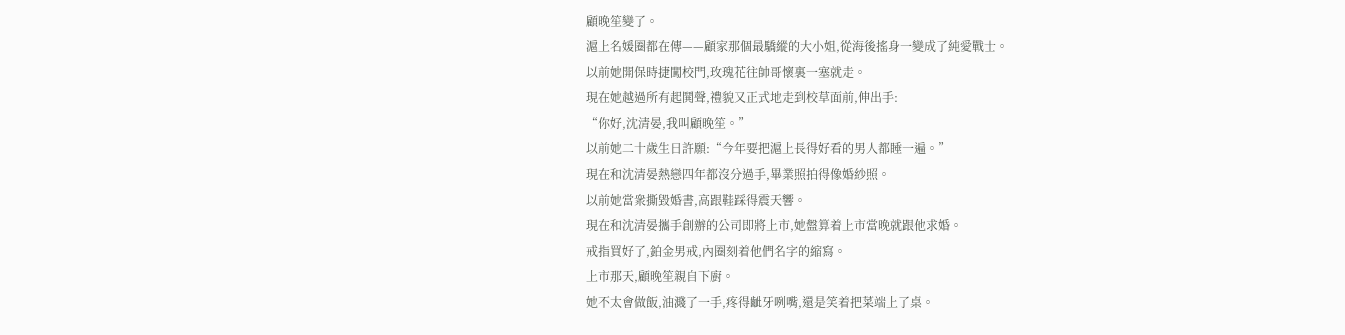顧晚笙變了。
滬上名媛圈都在傳——顧家那個最驕縱的大小姐,從海後搖身一變成了純愛戰士。
以前她開保時捷闖校門,玫瑰花往帥哥懷裏一塞就走。
現在她越過所有起鬨聲,禮貌又正式地走到校草面前,伸出手:
“你好,沈清晏,我叫顧晚笙。”
以前她二十歲生日許願:“今年要把滬上長得好看的男人都睡一遍。”
現在和沈清晏熱戀四年都沒分過手,畢業照拍得像婚紗照。
以前她當衆撕毀婚書,高跟鞋踩得震天響。
現在和沈清晏攜手創辦的公司即將上市,她盤算着上市當晚就跟他求婚。
戒指買好了,鉑金男戒,內圈刻着他們名字的縮寫。
上市那天,顧晚笙親自下廚。
她不太會做飯,油濺了一手,疼得齜牙咧嘴,還是笑着把菜端上了桌。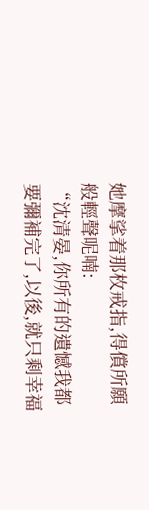她摩挲着那枚戒指,得償所願般輕聲呢喃:
“沈清晏,你所有的遺憾我都要彌補完了,以後,就只剩幸福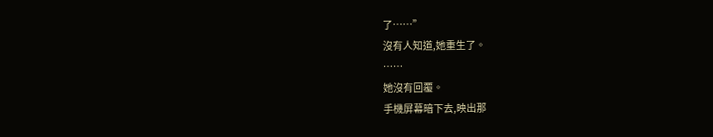了……”
沒有人知道,她重生了。
……
她沒有回覆。
手機屏幕暗下去,映出那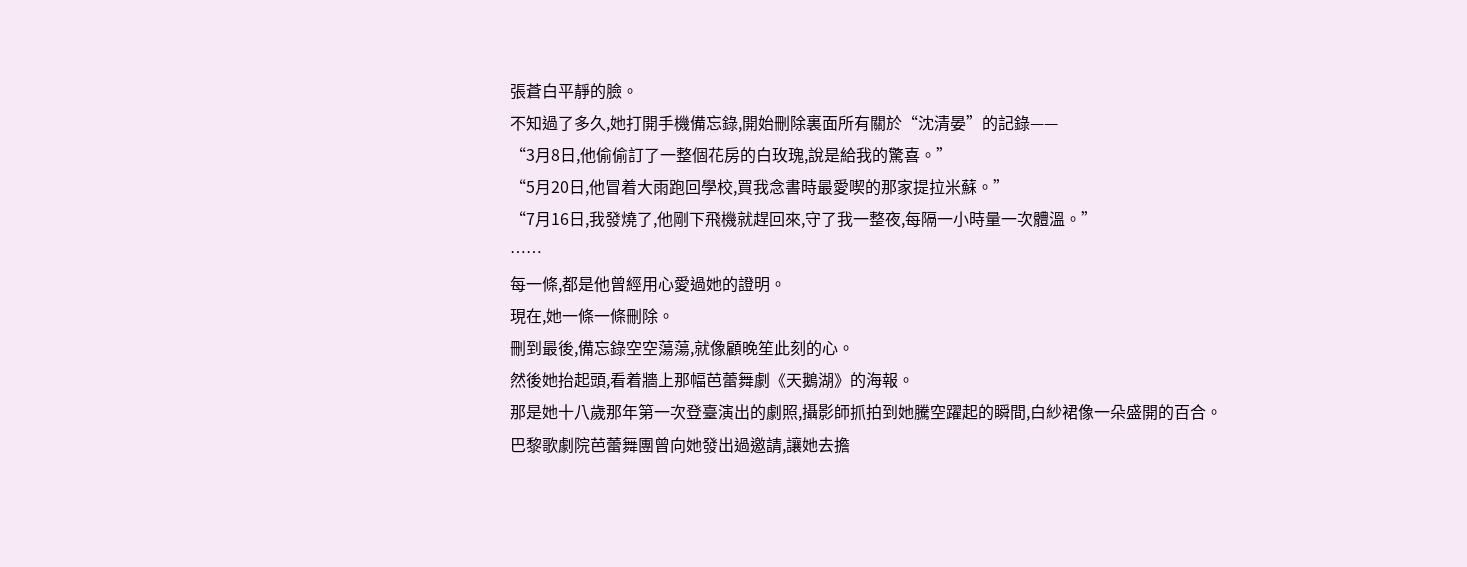張蒼白平靜的臉。
不知過了多久,她打開手機備忘錄,開始刪除裏面所有關於“沈清晏”的記錄——
“3月8日,他偷偷訂了一整個花房的白玫瑰,說是給我的驚喜。”
“5月20日,他冒着大雨跑回學校,買我念書時最愛喫的那家提拉米蘇。”
“7月16日,我發燒了,他剛下飛機就趕回來,守了我一整夜,每隔一小時量一次體溫。”
……
每一條,都是他曾經用心愛過她的證明。
現在,她一條一條刪除。
刪到最後,備忘錄空空蕩蕩,就像顧晚笙此刻的心。
然後她抬起頭,看着牆上那幅芭蕾舞劇《天鵝湖》的海報。
那是她十八歲那年第一次登臺演出的劇照,攝影師抓拍到她騰空躍起的瞬間,白紗裙像一朵盛開的百合。
巴黎歌劇院芭蕾舞團曾向她發出過邀請,讓她去擔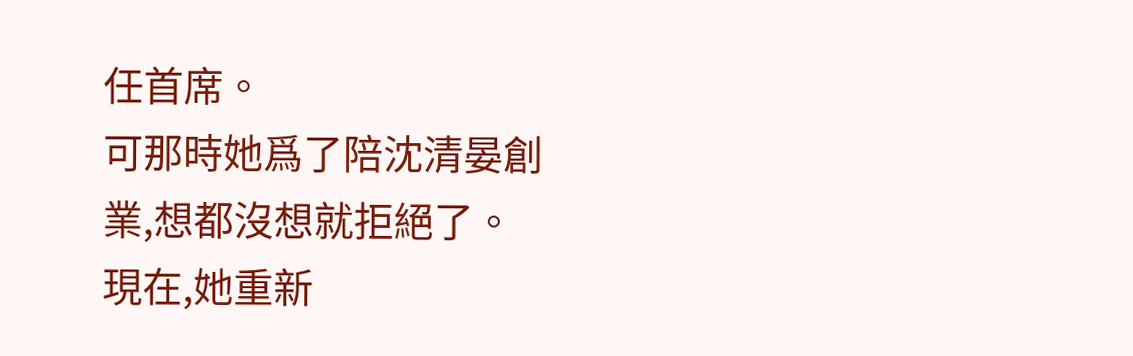任首席。
可那時她爲了陪沈清晏創業,想都沒想就拒絕了。
現在,她重新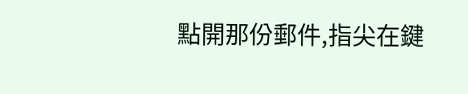點開那份郵件,指尖在鍵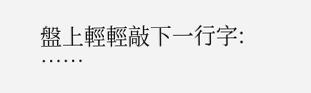盤上輕輕敲下一行字:
……